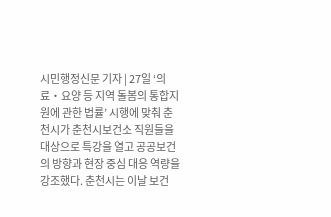시민행정신문 기자 | 27일 ‘의료‧요양 등 지역 돌봄의 통합지원에 관한 법률’ 시행에 맞춰 춘천시가 춘천시보건소 직원들을 대상으로 특강을 열고 공공보건의 방향과 현장 중심 대응 역량을 강조했다. 춘천시는 이날 보건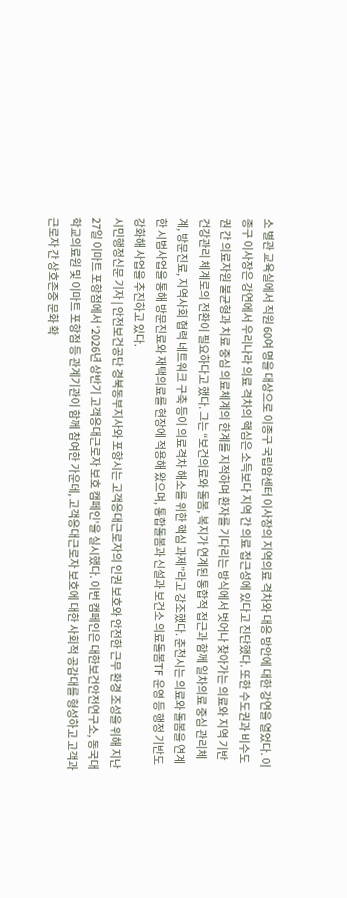소 별관 교육실에서 직원 60여 명을 대상으로 이종구 국립암센터 이사장의 지역의료 격차와 대응 방안에 대한 강연을 열었다. 이종구 이사장은 강연에서 우리나라 의료 격차의 핵심은 소득보다 지역 간 의료 접근성에 있다고 진단했다. 또한 수도권과 비수도권 간 의료자원 불균형과 치료 중심 의료체계의 한계를 지적하며 환자를 기다리는 방식에서 벗어나 찾아가는 의료와 지역 기반 건강관리 체계로의 전환이 필요하다고 했다. 그는 “보건의료와 돌봄, 복지가 연계된 통합적 접근과 함께 일차의료 중심 관리체계, 방문진료, 지역사회 협력 네트워크 구축 등이 의료격차 해소를 위한 핵심 과제”라고 강조했다. 춘천시는 의료와 돌봄을 연계한 시범사업을 통해 방문진료와 재택의료를 현장에 적용해 왔으며, 통합돌봄과 신설과 보건소 의료돌봄TF 운영 등 행정 기반도 강화해 사업을 추진하고 있다.
시민행정신문 기자 | 안전보건공단 경북동부지사와 포항시는 고객응대근로자의 인권 보호와 안전한 근무 환경 조성을 위해 지난 27일 이마트 포항점에서 ‘2026년 상반기 고객응대근로자 보호 캠페인’을 실시했다. 이번 캠페인은 대한보건안전연구소, 동국대학교의료원 및 이마트 포항점 등 관계기관이 함께 참여한 가운데, 고객응대근로자 보호에 대한 사회적 공감대를 형성하고 고객과 근로자 간 상호존중 문화 확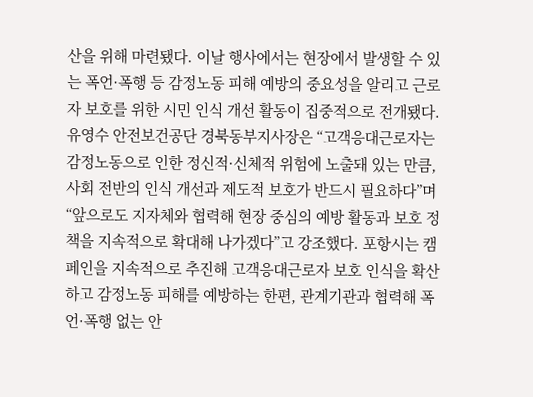산을 위해 마련됐다. 이날 행사에서는 현장에서 발생할 수 있는 폭언·폭행 등 감정노동 피해 예방의 중요성을 알리고 근로자 보호를 위한 시민 인식 개선 활동이 집중적으로 전개됐다. 유영수 안전보건공단 경북동부지사장은 “고객응대근로자는 감정노동으로 인한 정신적·신체적 위험에 노출돼 있는 만큼, 사회 전반의 인식 개선과 제도적 보호가 반드시 필요하다”며 “앞으로도 지자체와 협력해 현장 중심의 예방 활동과 보호 정책을 지속적으로 확대해 나가겠다”고 강조했다. 포항시는 캠페인을 지속적으로 추진해 고객응대근로자 보호 인식을 확산하고 감정노동 피해를 예방하는 한편, 관계기관과 협력해 폭언·폭행 없는 안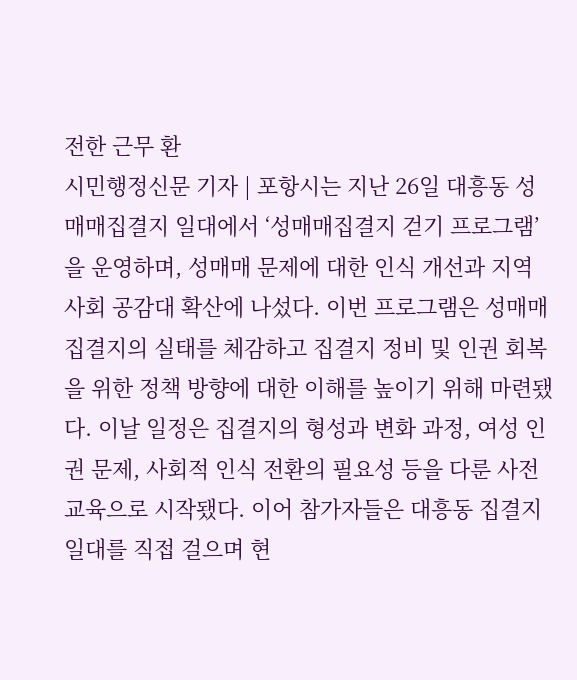전한 근무 환
시민행정신문 기자 | 포항시는 지난 26일 대흥동 성매매집결지 일대에서 ‘성매매집결지 걷기 프로그램’을 운영하며, 성매매 문제에 대한 인식 개선과 지역 사회 공감대 확산에 나섰다. 이번 프로그램은 성매매집결지의 실태를 체감하고 집결지 정비 및 인권 회복을 위한 정책 방향에 대한 이해를 높이기 위해 마련됐다. 이날 일정은 집결지의 형성과 변화 과정, 여성 인권 문제, 사회적 인식 전환의 필요성 등을 다룬 사전 교육으로 시작됐다. 이어 참가자들은 대흥동 집결지 일대를 직접 걸으며 현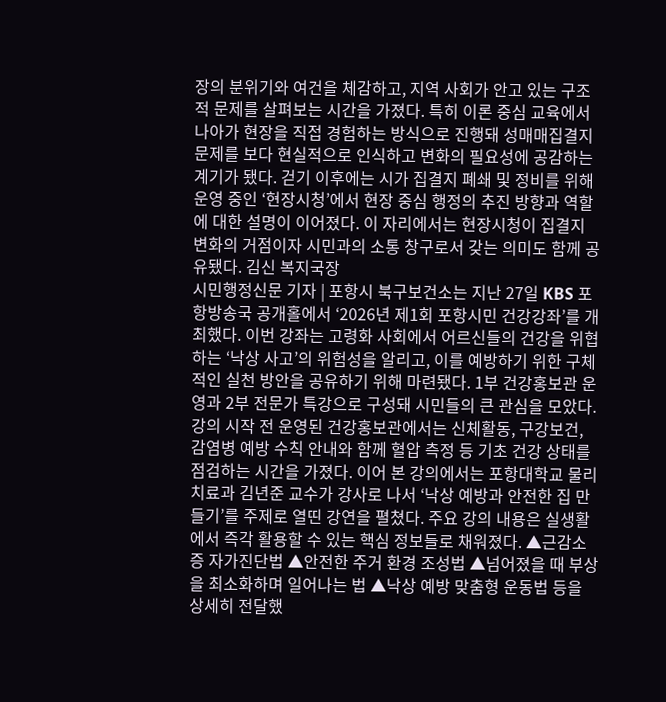장의 분위기와 여건을 체감하고, 지역 사회가 안고 있는 구조적 문제를 살펴보는 시간을 가졌다. 특히 이론 중심 교육에서 나아가 현장을 직접 경험하는 방식으로 진행돼 성매매집결지 문제를 보다 현실적으로 인식하고 변화의 필요성에 공감하는 계기가 됐다. 걷기 이후에는 시가 집결지 폐쇄 및 정비를 위해 운영 중인 ‘현장시청’에서 현장 중심 행정의 추진 방향과 역할에 대한 설명이 이어졌다. 이 자리에서는 현장시청이 집결지 변화의 거점이자 시민과의 소통 창구로서 갖는 의미도 함께 공유됐다. 김신 복지국장
시민행정신문 기자 | 포항시 북구보건소는 지난 27일 KBS 포항방송국 공개홀에서 ‘2026년 제1회 포항시민 건강강좌’를 개최했다. 이번 강좌는 고령화 사회에서 어르신들의 건강을 위협하는 ‘낙상 사고’의 위험성을 알리고, 이를 예방하기 위한 구체적인 실천 방안을 공유하기 위해 마련됐다. 1부 건강홍보관 운영과 2부 전문가 특강으로 구성돼 시민들의 큰 관심을 모았다. 강의 시작 전 운영된 건강홍보관에서는 신체활동, 구강보건, 감염병 예방 수칙 안내와 함께 혈압 측정 등 기초 건강 상태를 점검하는 시간을 가졌다. 이어 본 강의에서는 포항대학교 물리치료과 김년준 교수가 강사로 나서 ‘낙상 예방과 안전한 집 만들기’를 주제로 열띤 강연을 펼쳤다. 주요 강의 내용은 실생활에서 즉각 활용할 수 있는 핵심 정보들로 채워졌다. ▲근감소증 자가진단법 ▲안전한 주거 환경 조성법 ▲넘어졌을 때 부상을 최소화하며 일어나는 법 ▲낙상 예방 맞춤형 운동법 등을 상세히 전달했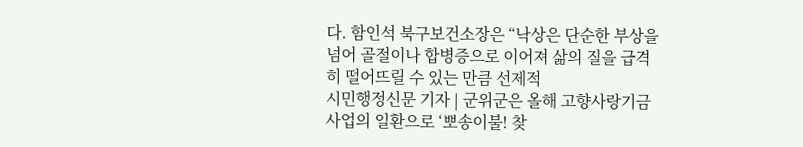다. 함인석 북구보건소장은 “낙상은 단순한 부상을 넘어 골절이나 합병증으로 이어져 삶의 질을 급격히 떨어뜨릴 수 있는 만큼 선제적
시민행정신문 기자 | 군위군은 올해 고향사랑기금사업의 일환으로 ‘뽀송이불! 찾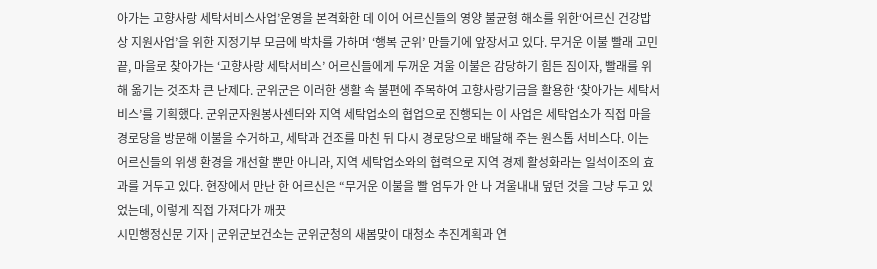아가는 고향사랑 세탁서비스사업’운영을 본격화한 데 이어 어르신들의 영양 불균형 해소를 위한‘어르신 건강밥상 지원사업’을 위한 지정기부 모금에 박차를 가하며 ‘행복 군위’ 만들기에 앞장서고 있다. 무거운 이불 빨래 고민 끝, 마을로 찾아가는 ‘고향사랑 세탁서비스’ 어르신들에게 두꺼운 겨울 이불은 감당하기 힘든 짐이자, 빨래를 위해 옮기는 것조차 큰 난제다. 군위군은 이러한 생활 속 불편에 주목하여 고향사랑기금을 활용한 ‘찾아가는 세탁서비스’를 기획했다. 군위군자원봉사센터와 지역 세탁업소의 협업으로 진행되는 이 사업은 세탁업소가 직접 마을 경로당을 방문해 이불을 수거하고, 세탁과 건조를 마친 뒤 다시 경로당으로 배달해 주는 원스톱 서비스다. 이는 어르신들의 위생 환경을 개선할 뿐만 아니라, 지역 세탁업소와의 협력으로 지역 경제 활성화라는 일석이조의 효과를 거두고 있다. 현장에서 만난 한 어르신은 “무거운 이불을 빨 엄두가 안 나 겨울내내 덮던 것을 그냥 두고 있었는데, 이렇게 직접 가져다가 깨끗
시민행정신문 기자 | 군위군보건소는 군위군청의 새봄맞이 대청소 추진계획과 연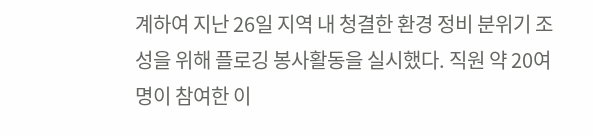계하여 지난 26일 지역 내 청결한 환경 정비 분위기 조성을 위해 플로깅 봉사활동을 실시했다. 직원 약 20여명이 참여한 이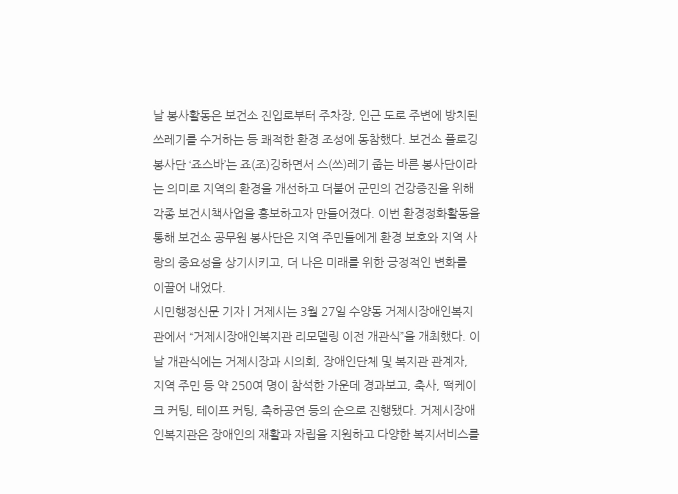날 봉사활동은 보건소 진입로부터 주차장, 인근 도로 주변에 방치된 쓰레기를 수거하는 등 쾌적한 환경 조성에 동참했다. 보건소 플로깅 봉사단 ‘죠스바’는 죠(조)깅하면서 스(쓰)레기 줍는 바른 봉사단이라는 의미로 지역의 환경을 개선하고 더불어 군민의 건강증진을 위해 각종 보건시책사업을 홍보하고자 만들어졌다. 이번 환경정화활동을 통해 보건소 공무원 봉사단은 지역 주민들에게 환경 보호와 지역 사랑의 중요성을 상기시키고, 더 나은 미래를 위한 긍정적인 변화를 이끌어 내었다.
시민행정신문 기자 | 거제시는 3월 27일 수양동 거제시장애인복지관에서 “거제시장애인복지관 리모델링 이전 개관식”을 개최했다. 이날 개관식에는 거제시장과 시의회, 장애인단체 및 복지관 관계자, 지역 주민 등 약 250여 명이 참석한 가운데 경과보고, 축사, 떡케이크 커팅, 테이프 커팅, 축하공연 등의 순으로 진행됐다. 거제시장애인복지관은 장애인의 재활과 자립을 지원하고 다양한 복지서비스를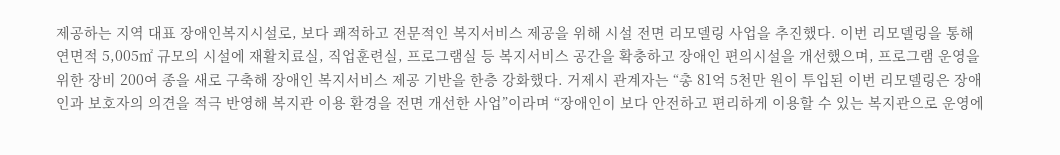제공하는 지역 대표 장애인복지시설로, 보다 쾌적하고 전문적인 복지서비스 제공을 위해 시설 전면 리모델링 사업을 추진했다. 이번 리모델링을 통해 연면적 5,005㎡ 규모의 시설에 재활치료실, 직업훈련실, 프로그램실 등 복지서비스 공간을 확충하고 장애인 편의시설을 개선했으며, 프로그램 운영을 위한 장비 200여 종을 새로 구축해 장애인 복지서비스 제공 기반을 한층 강화했다. 거제시 관계자는 “총 81억 5천만 원이 투입된 이번 리모델링은 장애인과 보호자의 의견을 적극 반영해 복지관 이용 환경을 전면 개선한 사업”이라며 “장애인이 보다 안전하고 편리하게 이용할 수 있는 복지관으로 운영에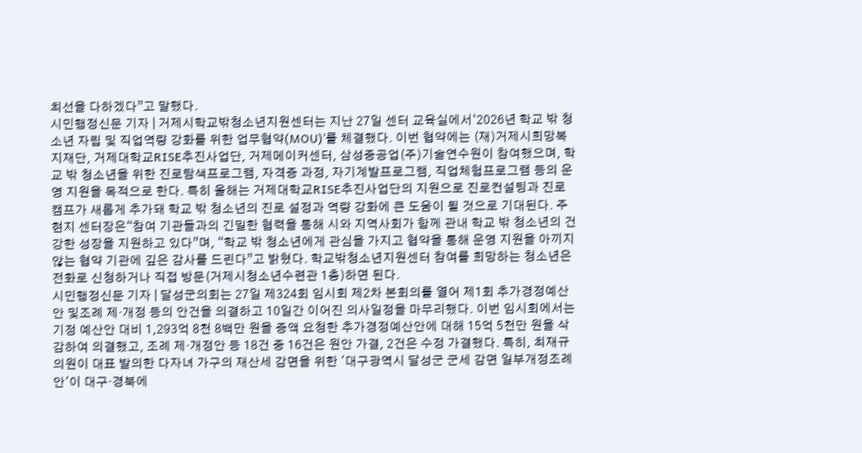최선을 다하겠다”고 말했다.
시민행정신문 기자 | 거제시학교밖청소년지원센터는 지난 27일 센터 교육실에서‘2026년 학교 밖 청소년 자립 및 직업역량 강화를 위한 업무협약(MOU)’를 체결했다. 이번 협약에는 (재)거제시희망복지재단, 거제대학교RISE추진사업단, 거제메이커센터, 삼성중공업(주)기술연수원이 참여했으며, 학교 밖 청소년을 위한 진로탐색프로그램, 자격증 과정, 자기계발프로그램, 직업체험프로그램 등의 운영 지원을 목적으로 한다. 특히 올해는 거제대학교RISE추진사업단의 지원으로 진로컨설팅과 진로캠프가 새롭게 추가돼 학교 밖 청소년의 진로 설정과 역량 강화에 큰 도움이 될 것으로 기대된다. 주현지 센터장은“참여 기관들과의 긴밀한 협력을 통해 시와 지역사회가 함께 관내 학교 밖 청소년의 건강한 성장을 지원하고 있다”며, “학교 밖 청소년에게 관심을 가지고 협약을 통해 운영 지원을 아끼지 않는 협약 기관에 깊은 감사를 드린다”고 밝혔다. 학교밖청소년지원센터 참여를 희망하는 청소년은 전화로 신청하거나 직접 방문(거제시청소년수련관 1층)하면 된다.
시민행정신문 기자 | 달성군의회는 27일 제324회 임시회 제2차 본회의를 열어 제1회 추가경정예산안 및조례 제·개정 등의 안건을 의결하고 10일간 이어진 의사일정을 마무리했다. 이번 임시회에서는 기정 예산안 대비 1,293억 8천 8백만 원을 증액 요청한 추가경정예산안에 대해 15억 5천만 원을 삭감하여 의결했고, 조례 제·개정안 등 18건 중 16건은 원안 가결, 2건은 수정 가결했다. 특히, 최재규 의원이 대표 발의한 다자녀 가구의 재산세 감면을 위한 '대구광역시 달성군 군세 감면 일부개정조례안'이 대구·경북에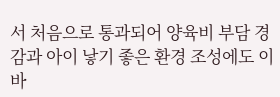서 처음으로 통과되어 양육비 부담 경감과 아이 낳기 좋은 환경 조성에도 이바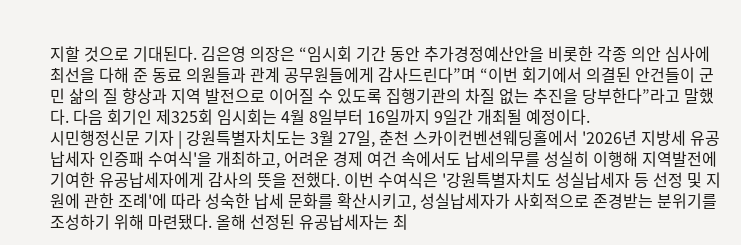지할 것으로 기대된다. 김은영 의장은 “임시회 기간 동안 추가경정예산안을 비롯한 각종 의안 심사에 최선을 다해 준 동료 의원들과 관계 공무원들에게 감사드린다”며 “이번 회기에서 의결된 안건들이 군민 삶의 질 향상과 지역 발전으로 이어질 수 있도록 집행기관의 차질 없는 추진을 당부한다”라고 말했다. 다음 회기인 제325회 임시회는 4월 8일부터 16일까지 9일간 개최될 예정이다.
시민행정신문 기자 | 강원특별자치도는 3월 27일, 춘천 스카이컨벤션웨딩홀에서 '2026년 지방세 유공납세자 인증패 수여식'을 개최하고, 어려운 경제 여건 속에서도 납세의무를 성실히 이행해 지역발전에 기여한 유공납세자에게 감사의 뜻을 전했다. 이번 수여식은 '강원특별자치도 성실납세자 등 선정 및 지원에 관한 조례'에 따라 성숙한 납세 문화를 확산시키고, 성실납세자가 사회적으로 존경받는 분위기를 조성하기 위해 마련됐다. 올해 선정된 유공납세자는 최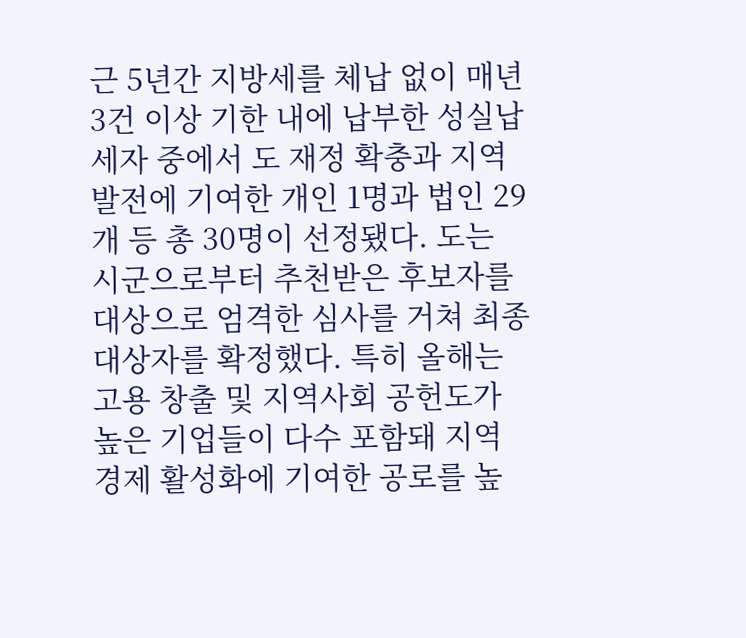근 5년간 지방세를 체납 없이 매년 3건 이상 기한 내에 납부한 성실납세자 중에서 도 재정 확충과 지역발전에 기여한 개인 1명과 법인 29개 등 총 30명이 선정됐다. 도는 시군으로부터 추천받은 후보자를 대상으로 엄격한 심사를 거쳐 최종 대상자를 확정했다. 특히 올해는 고용 창출 및 지역사회 공헌도가 높은 기업들이 다수 포함돼 지역 경제 활성화에 기여한 공로를 높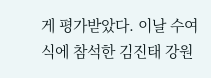게 평가받았다. 이날 수여식에 참석한 김진태 강원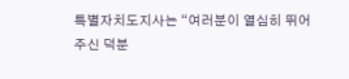특별자치도지사는 “여러분이 열심히 뛰어주신 덕분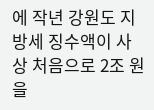에 작년 강원도 지방세 징수액이 사상 처음으로 2조 원을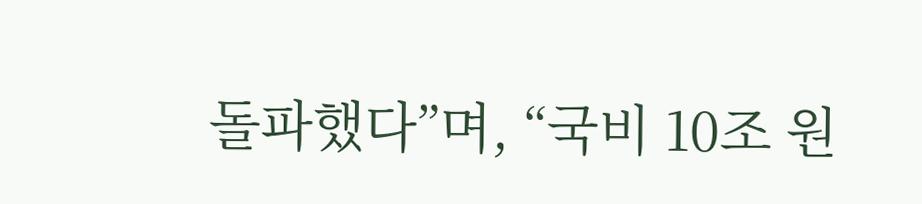돌파했다”며, “국비 10조 원